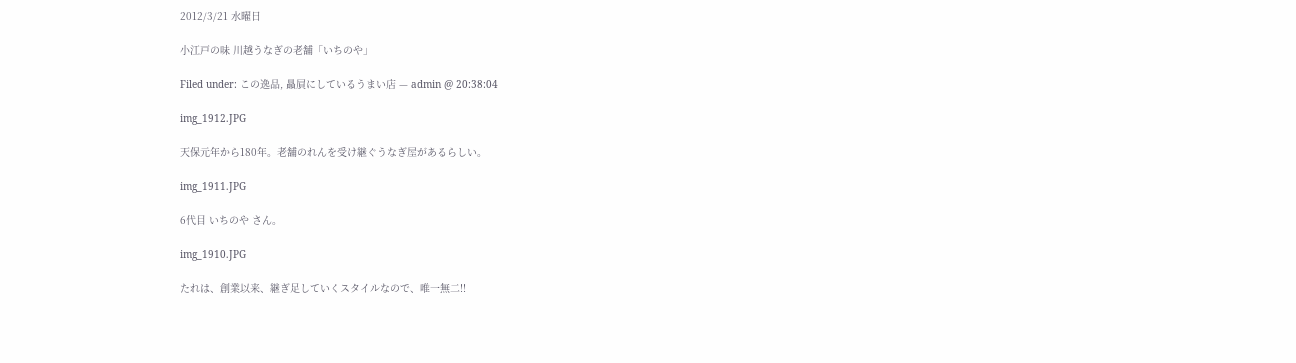2012/3/21 水曜日

小江戸の味 川越うなぎの老舗「いちのや」

Filed under: この逸品, 贔屓にしているうまい店 — admin @ 20:38:04

img_1912.JPG

天保元年から180年。老舗のれんを受け継ぐうなぎ屋があるらしい。

img_1911.JPG

6代目 いちのや さん。

img_1910.JPG

たれは、創業以来、継ぎ足していくスタイルなので、唯一無二!!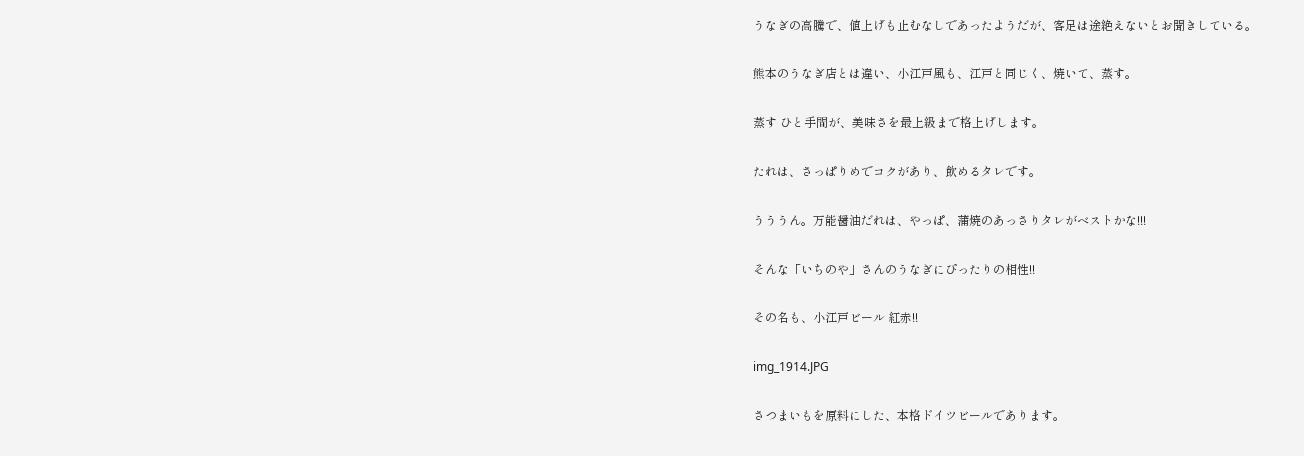うなぎの高騰で、値上げも止むなしであったようだが、客足は途絶えないとお聞きしている。

熊本のうなぎ店とは違い、小江戸風も、江戸と同じく、焼いて、蒸す。

蒸す ひと手間が、美味さを最上級まで格上げします。

たれは、さっぱりめでコクがあり、飲めるタレです。

うううん。万能醤油だれは、やっぱ、蒲焼のあっさりタレがベストかな!!!

そんな「いちのや」さんのうなぎにぴったりの相性!!

その名も、小江戸ビール 紅赤!!

img_1914.JPG

さつまいもを原料にした、本格ドイツビールであります。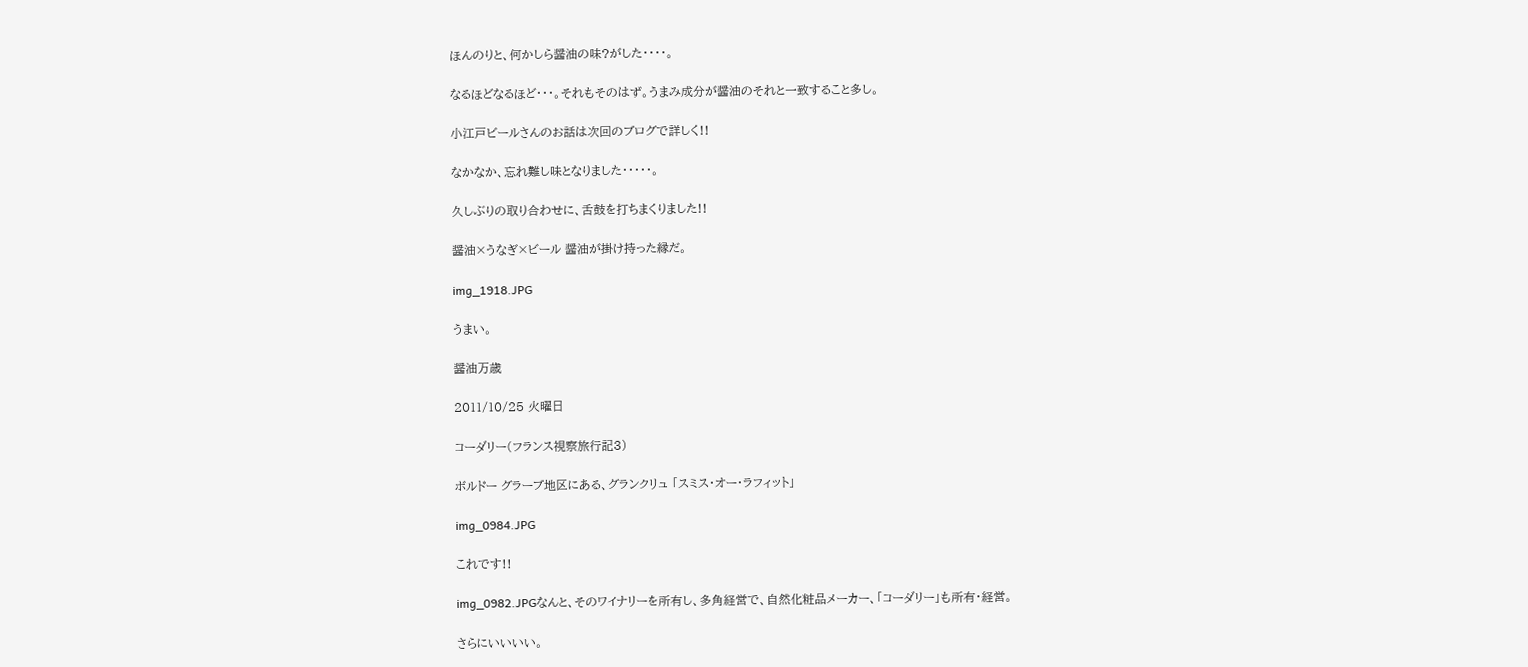ほんのりと、何かしら醤油の味?がした・・・・。

なるほどなるほど・・・。それもそのはず。うまみ成分が醤油のそれと一致すること多し。

小江戸ビールさんのお話は次回のブログで詳しく!!

なかなか、忘れ難し味となりました・・・・・。

久しぶりの取り合わせに、舌鼓を打ちまくりました!!

醤油×うなぎ×ビール 醤油が掛け持った縁だ。

img_1918.JPG

うまい。

醤油万歳

2011/10/25 火曜日

コーダリー(フランス視察旅行記3)

ボルドー グラーブ地区にある、グランクリュ 「スミス・オー・ラフィット」

img_0984.JPG

これです!!

img_0982.JPGなんと、そのワイナリーを所有し、多角経営で、自然化粧品メーカー、「コーダリー」も所有・経営。

さらにいいいい。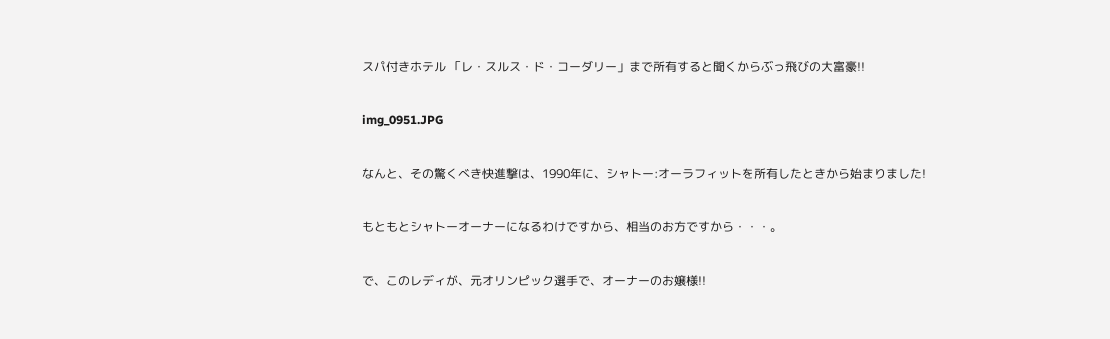スパ付きホテル 「レ・スルス・ド・コーダリー」まで所有すると聞くからぶっ飛びの大富豪!!

img_0951.JPG

なんと、その驚くべき快進撃は、1990年に、シャトー:オーラフィットを所有したときから始まりました!

もともとシャトーオーナーになるわけですから、相当のお方ですから・・・。

で、このレディが、元オリンピック選手で、オーナーのお嬢様!!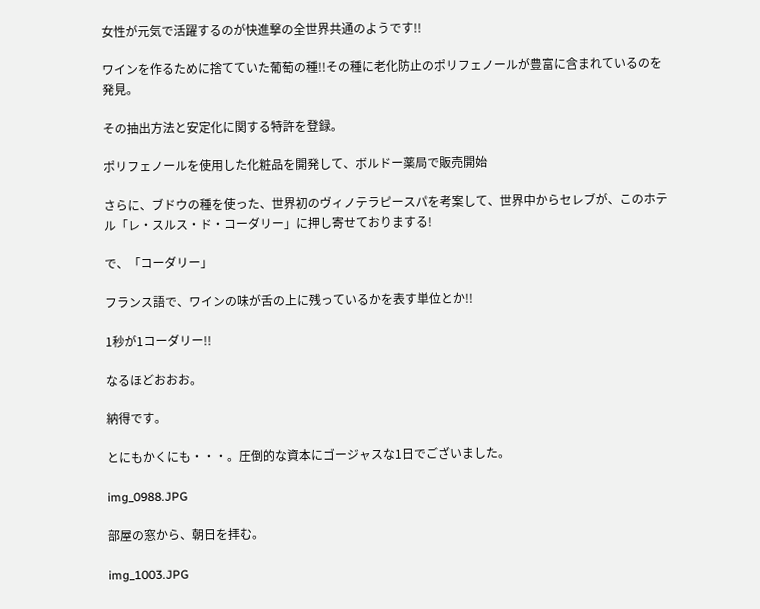女性が元気で活躍するのが快進撃の全世界共通のようです!!

ワインを作るために捨てていた葡萄の種!!その種に老化防止のポリフェノールが豊富に含まれているのを発見。

その抽出方法と安定化に関する特許を登録。

ポリフェノールを使用した化粧品を開発して、ボルドー薬局で販売開始

さらに、ブドウの種を使った、世界初のヴィノテラピースパを考案して、世界中からセレブが、このホテル「レ・スルス・ド・コーダリー」に押し寄せておりまする!

で、「コーダリー」

フランス語で、ワインの味が舌の上に残っているかを表す単位とか!!

1秒が1コーダリー!!

なるほどおおお。

納得です。

とにもかくにも・・・。圧倒的な資本にゴージャスな1日でございました。

img_0988.JPG

部屋の窓から、朝日を拝む。

img_1003.JPG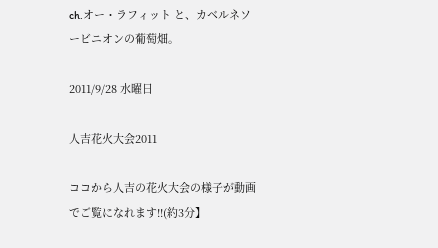ch.オー・ラフィット と、カベルネソービニオンの葡萄畑。

2011/9/28 水曜日

人吉花火大会2011

ココから人吉の花火大会の様子が動画でご覧になれます!!(約3分】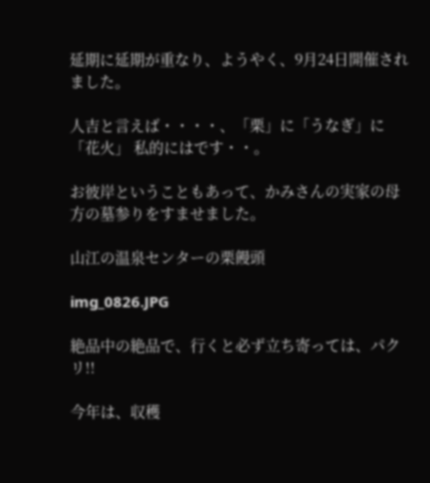延期に延期が重なり、ようやく、9月24日開催されました。

人吉と言えば・・・・、「栗」に「うなぎ」に「花火」 私的にはです・・。

お彼岸ということもあって、かみさんの実家の母方の墓参りをすませました。

山江の温泉センターの栗饅頭

img_0826.JPG

絶品中の絶品で、行くと必ず立ち寄っては、パクリ!!

今年は、収穫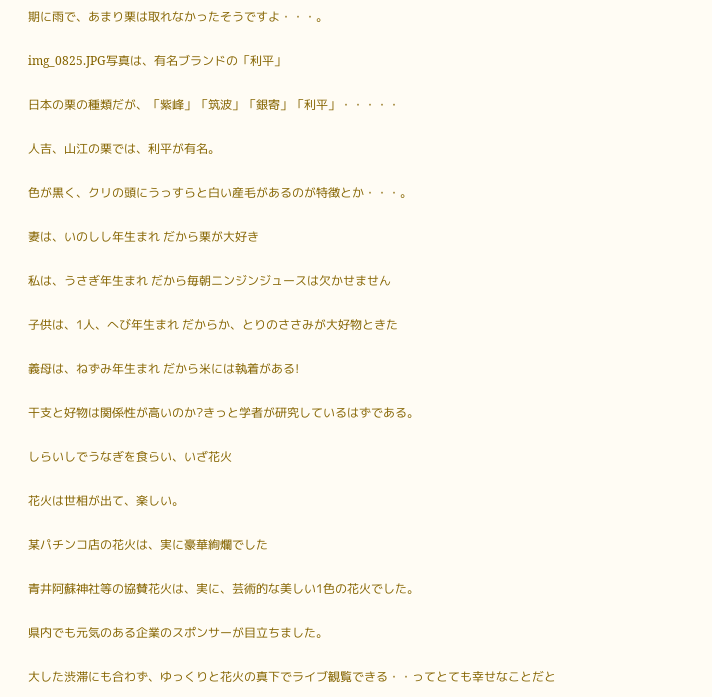期に雨で、あまり栗は取れなかったそうですよ・・・。

img_0825.JPG写真は、有名ブランドの「利平」

日本の栗の種類だが、「紫峰」「筑波」「銀寄」「利平」・・・・・

人吉、山江の栗では、利平が有名。

色が黒く、クリの頭にうっすらと白い産毛があるのが特徴とか・・・。

妻は、いのしし年生まれ だから栗が大好き

私は、うさぎ年生まれ だから毎朝ニンジンジュースは欠かせません

子供は、1人、へび年生まれ だからか、とりのささみが大好物ときた

義母は、ねずみ年生まれ だから米には執着がある!

干支と好物は関係性が高いのか?きっと学者が研究しているはずである。

しらいしでうなぎを食らい、いざ花火

花火は世相が出て、楽しい。

某パチンコ店の花火は、実に豪華絢爛でした

青井阿蘇神社等の協賛花火は、実に、芸術的な美しい1色の花火でした。

県内でも元気のある企業のスポンサーが目立ちました。

大した渋滞にも合わず、ゆっくりと花火の真下でライブ観覧できる・・ってとても幸せなことだと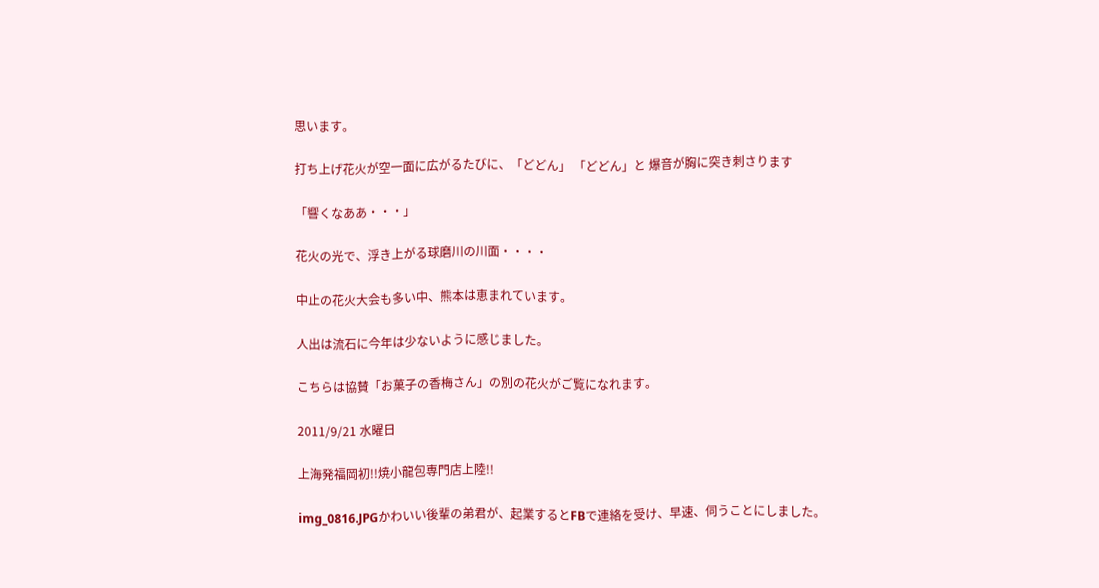思います。

打ち上げ花火が空一面に広がるたびに、「どどん」 「どどん」と 爆音が胸に突き刺さります

「響くなああ・・・」

花火の光で、浮き上がる球磨川の川面・・・・

中止の花火大会も多い中、熊本は恵まれています。

人出は流石に今年は少ないように感じました。

こちらは協賛「お菓子の香梅さん」の別の花火がご覧になれます。

2011/9/21 水曜日

上海発福岡初!!焼小龍包専門店上陸!!

img_0816.JPGかわいい後輩の弟君が、起業するとFBで連絡を受け、早速、伺うことにしました。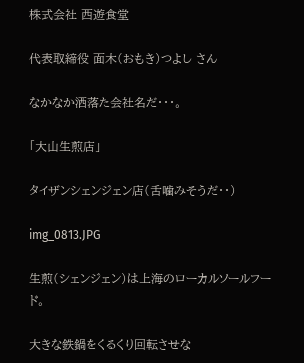株式会社 西遊食堂

代表取締役 面木(おもき)つよし さん

なかなか洒落た会社名だ・・・。

「大山生煎店」

タイザンシェンジェン店(舌噛みそうだ・・)

img_0813.JPG

生煎(シェンジェン)は上海のローカルソールフード。

大きな鉄鍋をくるくり回転させな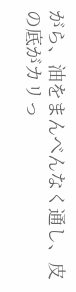がら、油をまんべんなく通し、皮の底がカリっ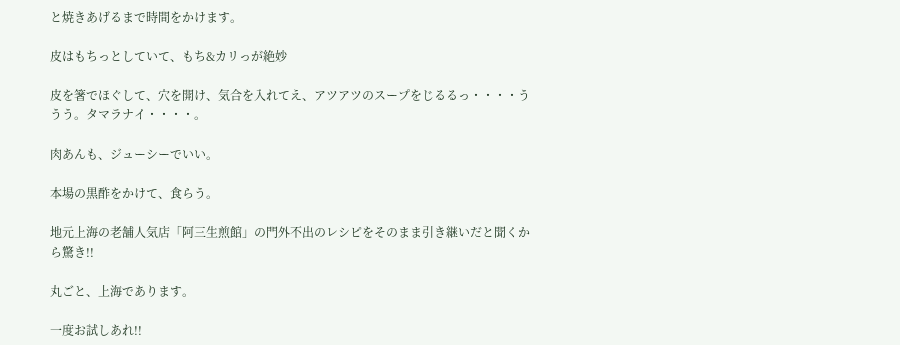と焼きあげるまで時間をかけます。

皮はもちっとしていて、もち&カリっが絶妙

皮を箸でほぐして、穴を開け、気合を入れてえ、アツアツのスープをじるるっ・・・・ううう。タマラナイ・・・・。

肉あんも、ジューシーでいい。

本場の黒酢をかけて、食らう。

地元上海の老舗人気店「阿三生煎館」の門外不出のレシピをそのまま引き継いだと聞くから驚き!!

丸ごと、上海であります。

一度お試しあれ!!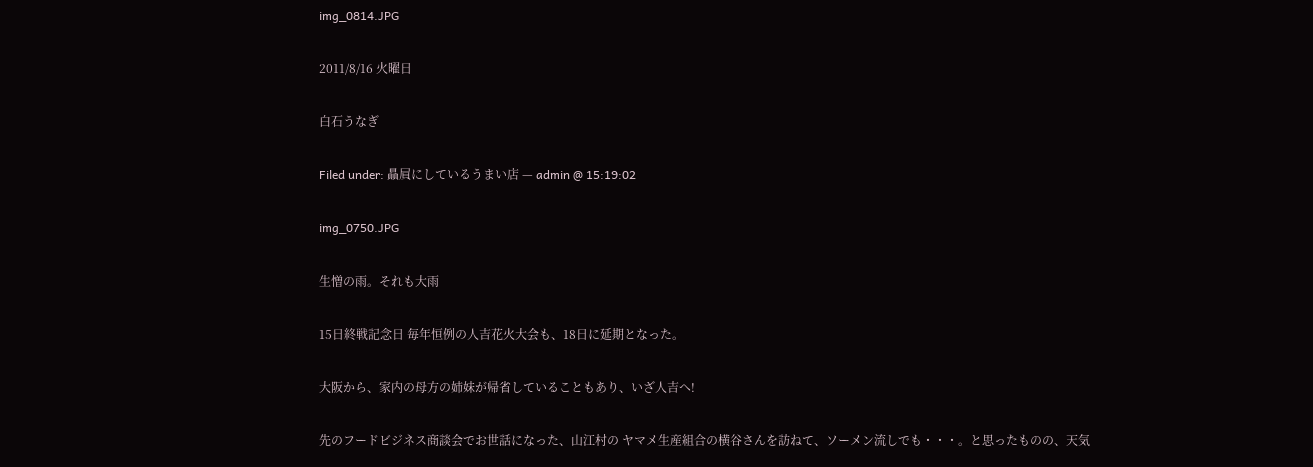img_0814.JPG

2011/8/16 火曜日

白石うなぎ

Filed under: 贔屓にしているうまい店 — admin @ 15:19:02

img_0750.JPG

生憎の雨。それも大雨

15日終戦記念日 毎年恒例の人吉花火大会も、18日に延期となった。

大阪から、家内の母方の姉妹が帰省していることもあり、いざ人吉へ!

先のフードビジネス商談会でお世話になった、山江村の ヤマメ生産組合の横谷さんを訪ねて、ソーメン流しでも・・・。と思ったものの、天気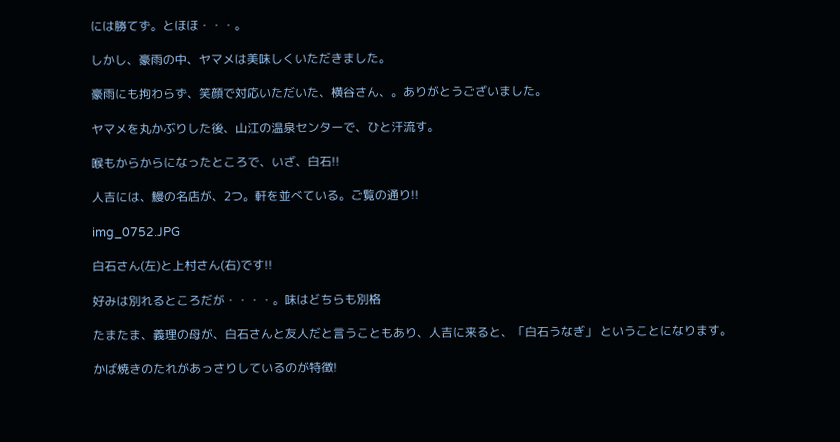には勝てず。とほほ・・・。

しかし、豪雨の中、ヤマメは美味しくいただきました。

豪雨にも拘わらず、笑顔で対応いただいた、横谷さん、。ありがとうございました。

ヤマメを丸かぶりした後、山江の温泉センターで、ひと汗流す。

喉もからからになったところで、いざ、白石!!

人吉には、鰻の名店が、2つ。軒を並べている。ご覧の通り!!

img_0752.JPG

白石さん(左)と上村さん(右)です!!

好みは別れるところだが・・・・。味はどちらも別格

たまたま、義理の母が、白石さんと友人だと言うこともあり、人吉に来ると、「白石うなぎ」 ということになります。

かば焼きのたれがあっさりしているのが特徴!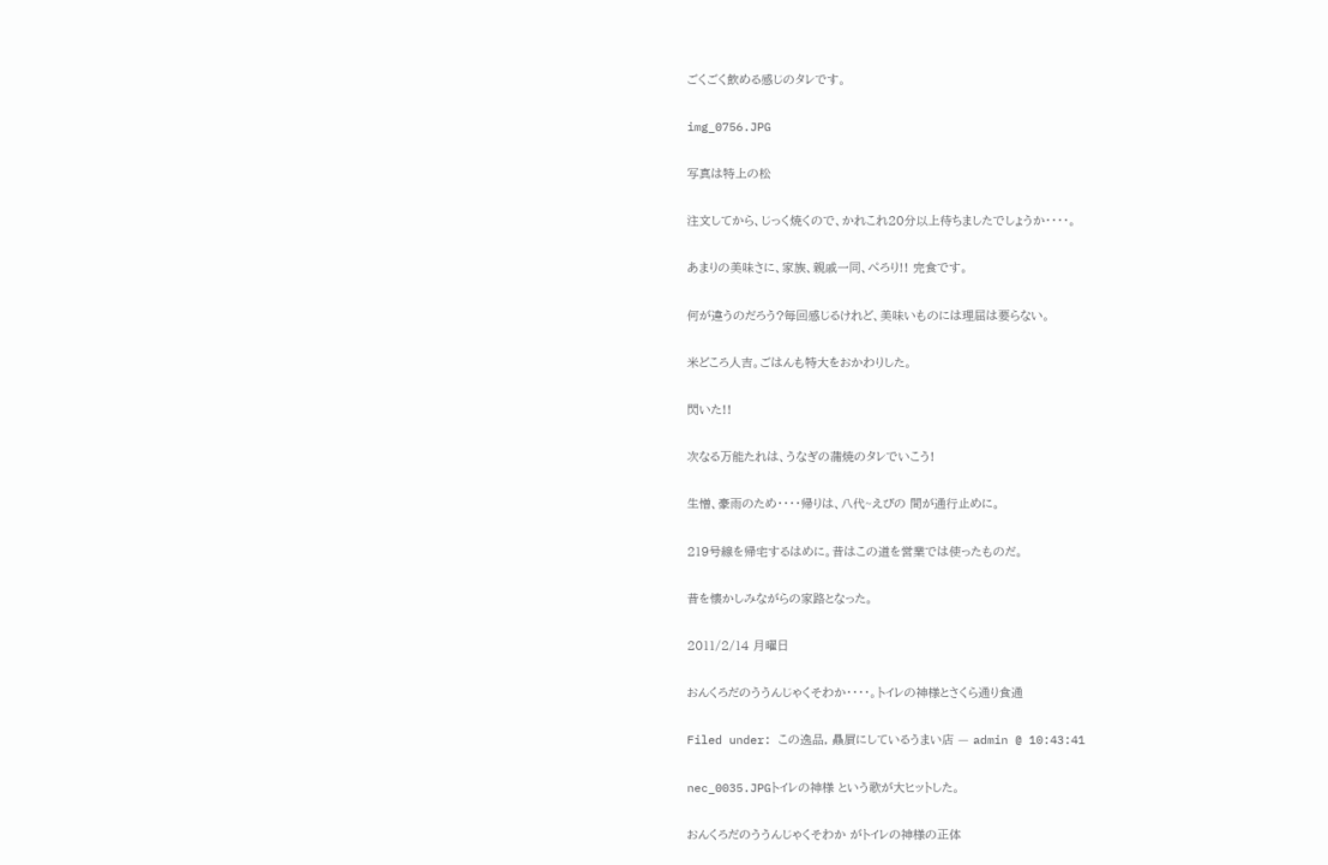ごくごく飲める感じのタレです。

img_0756.JPG

写真は特上の松

注文してから、じっく焼くので、かれこれ20分以上待ちましたでしょうか・・・・。

あまりの美味さに、家族、親戚一同、ぺろり!! 完食です。

何が違うのだろう?毎回感じるけれど、美味いものには理屈は要らない。

米どころ人吉。ごはんも特大をおかわりした。

閃いた!!

次なる万能たれは、うなぎの蒲焼のタレでいこう!

生憎、豪雨のため・・・・帰りは、八代~えびの 間が通行止めに。

219号線を帰宅するはめに。昔はこの道を営業では使ったものだ。

昔を懐かしみながらの家路となった。

2011/2/14 月曜日

おんくろだのううんじゃくそわか・・・・。トイレの神様とさくら通り食通

Filed under: この逸品, 贔屓にしているうまい店 — admin @ 10:43:41

nec_0035.JPGトイレの神様 という歌が大ヒットした。

おんくろだのううんじゃくそわか がトイレの神様の正体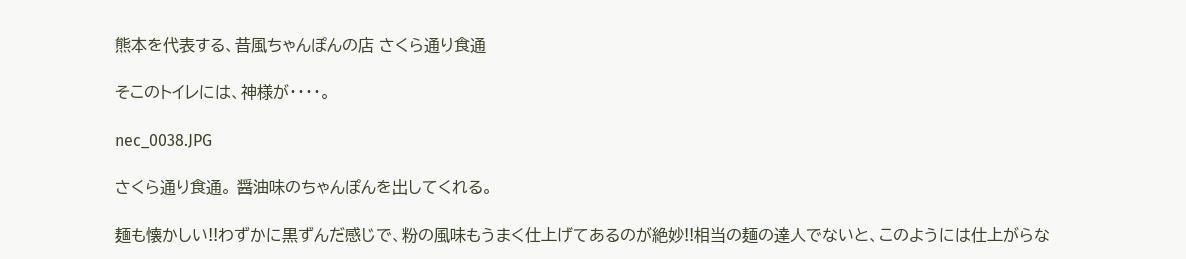熊本を代表する、昔風ちゃんぽんの店 さくら通り食通

そこのトイレには、神様が・・・・。

nec_0038.JPG

さくら通り食通。 醤油味のちゃんぽんを出してくれる。

麺も懐かしい!!わずかに黒ずんだ感じで、粉の風味もうまく仕上げてあるのが絶妙!!相当の麺の達人でないと、このようには仕上がらな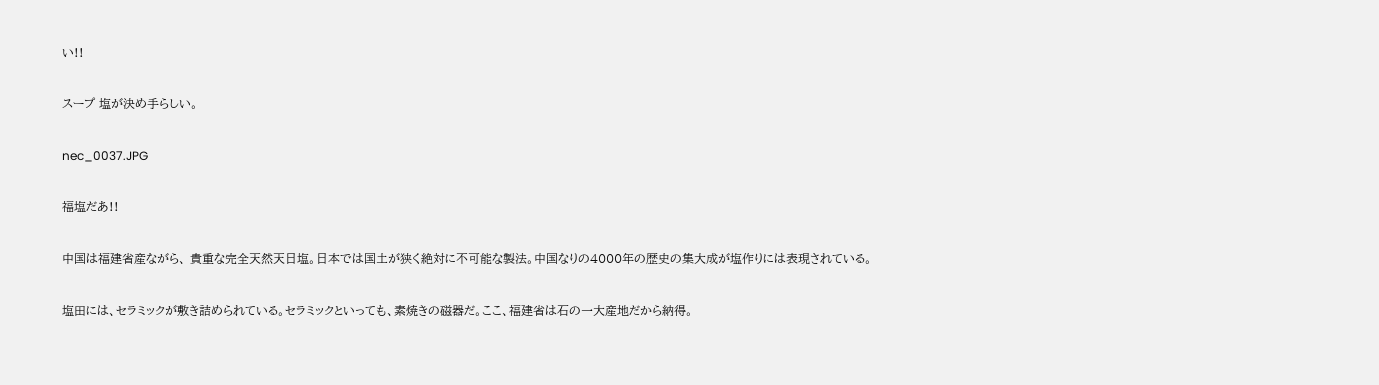い!!

スープ 塩が決め手らしい。

nec_0037.JPG

福塩だあ!!

中国は福建省産ながら、 貴重な完全天然天日塩。日本では国土が狭く絶対に不可能な製法。中国なりの4000年の歴史の集大成が塩作りには表現されている。

塩田には、セラミックが敷き詰められている。セラミックといっても、素焼きの磁器だ。ここ、福建省は石の一大産地だから納得。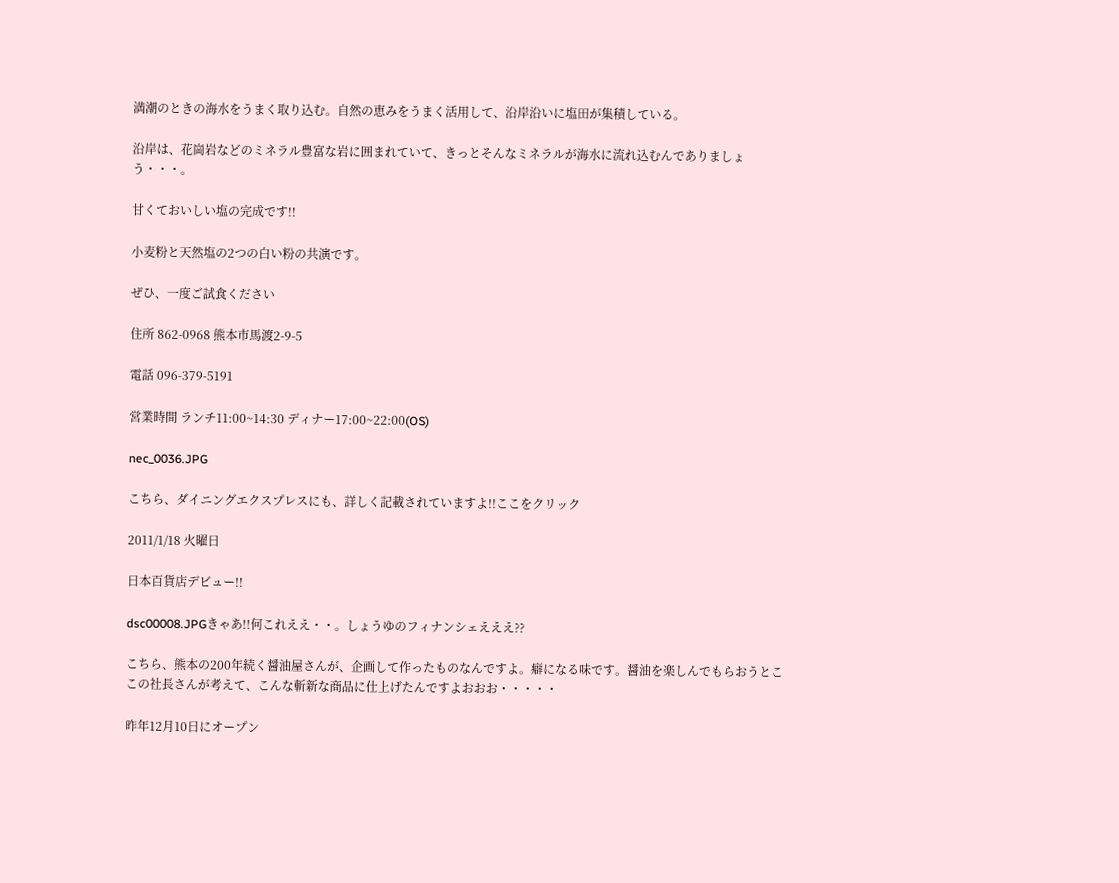満潮のときの海水をうまく取り込む。自然の恵みをうまく活用して、沿岸沿いに塩田が集積している。

沿岸は、花崗岩などのミネラル豊富な岩に囲まれていて、きっとそんなミネラルが海水に流れ込むんでありましょう・・・。

甘くておいしい塩の完成です!!

小麦粉と天然塩の2つの白い粉の共演です。

ぜひ、一度ご試食ください

住所 862-0968 熊本市馬渡2-9-5

電話 096-379-5191

営業時間 ランチ11:00~14:30 ディナー17:00~22:00(OS)

nec_0036.JPG

こちら、ダイニングエクスプレスにも、詳しく記載されていますよ!!ここをクリック

2011/1/18 火曜日

日本百貨店デビュー!!

dsc00008.JPGきゃあ!!何これええ・・。しょうゆのフィナンシェえええ??

こちら、熊本の200年続く醤油屋さんが、企画して作ったものなんですよ。癖になる味です。醤油を楽しんでもらおうとここの社長さんが考えて、こんな斬新な商品に仕上げたんですよおおお・・・・・

昨年12月10日にオープン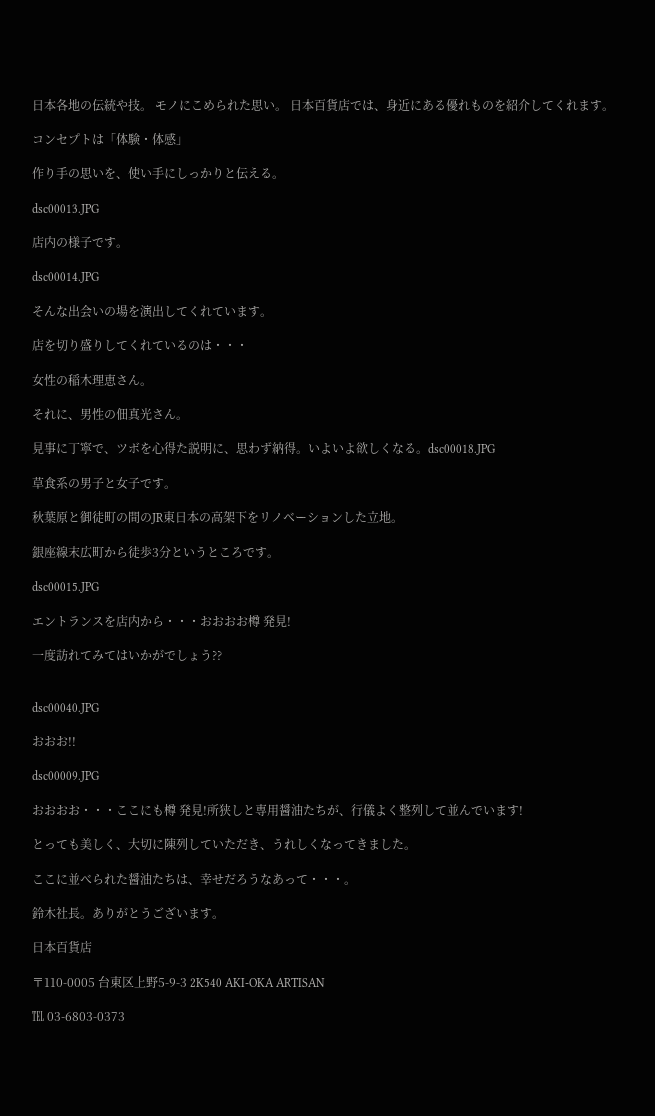日本各地の伝統や技。 モノにこめられた思い。 日本百貨店では、身近にある優れものを紹介してくれます。

コンセプトは「体験・体感」

作り手の思いを、使い手にしっかりと伝える。

dsc00013.JPG

店内の様子です。

dsc00014.JPG

そんな出会いの場を演出してくれています。

店を切り盛りしてくれているのは・・・

女性の稲木理恵さん。

それに、男性の佃真光さん。

見事に丁寧で、ツボを心得た説明に、思わず納得。いよいよ欲しくなる。dsc00018.JPG

草食系の男子と女子です。

秋葉原と御徒町の間のJR東日本の高架下をリノベーションした立地。

銀座線末広町から徒歩3分というところです。

dsc00015.JPG

エントランスを店内から・・・おおおお樽 発見!

一度訪れてみてはいかがでしょう??


dsc00040.JPG

おおお!!

dsc00009.JPG

おおおお・・・ここにも樽 発見!所狭しと専用醤油たちが、行儀よく整列して並んでいます!

とっても美しく、大切に陳列していただき、うれしくなってきました。

ここに並べられた醤油たちは、幸せだろうなあって・・・。

鈴木社長。ありがとうございます。

日本百貨店

〒110-0005 台東区上野5-9-3 2K540 AKI-OKA ARTISAN

℡ 03-6803-0373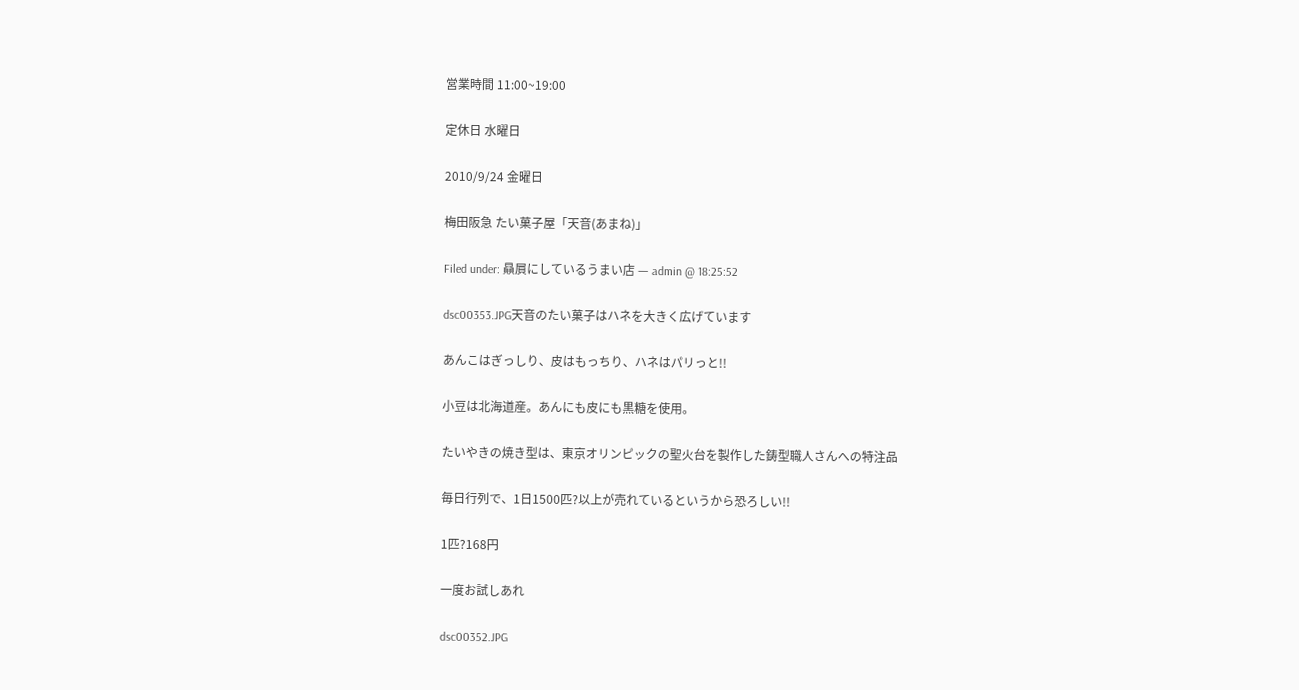営業時間 11:00~19:00

定休日 水曜日

2010/9/24 金曜日

梅田阪急 たい菓子屋「天音(あまね)」

Filed under: 贔屓にしているうまい店 — admin @ 18:25:52

dsc00353.JPG天音のたい菓子はハネを大きく広げています

あんこはぎっしり、皮はもっちり、ハネはパリっと!!

小豆は北海道産。あんにも皮にも黒糖を使用。

たいやきの焼き型は、東京オリンピックの聖火台を製作した鋳型職人さんへの特注品

毎日行列で、1日1500匹?以上が売れているというから恐ろしい!!

1匹?168円

一度お試しあれ

dsc00352.JPG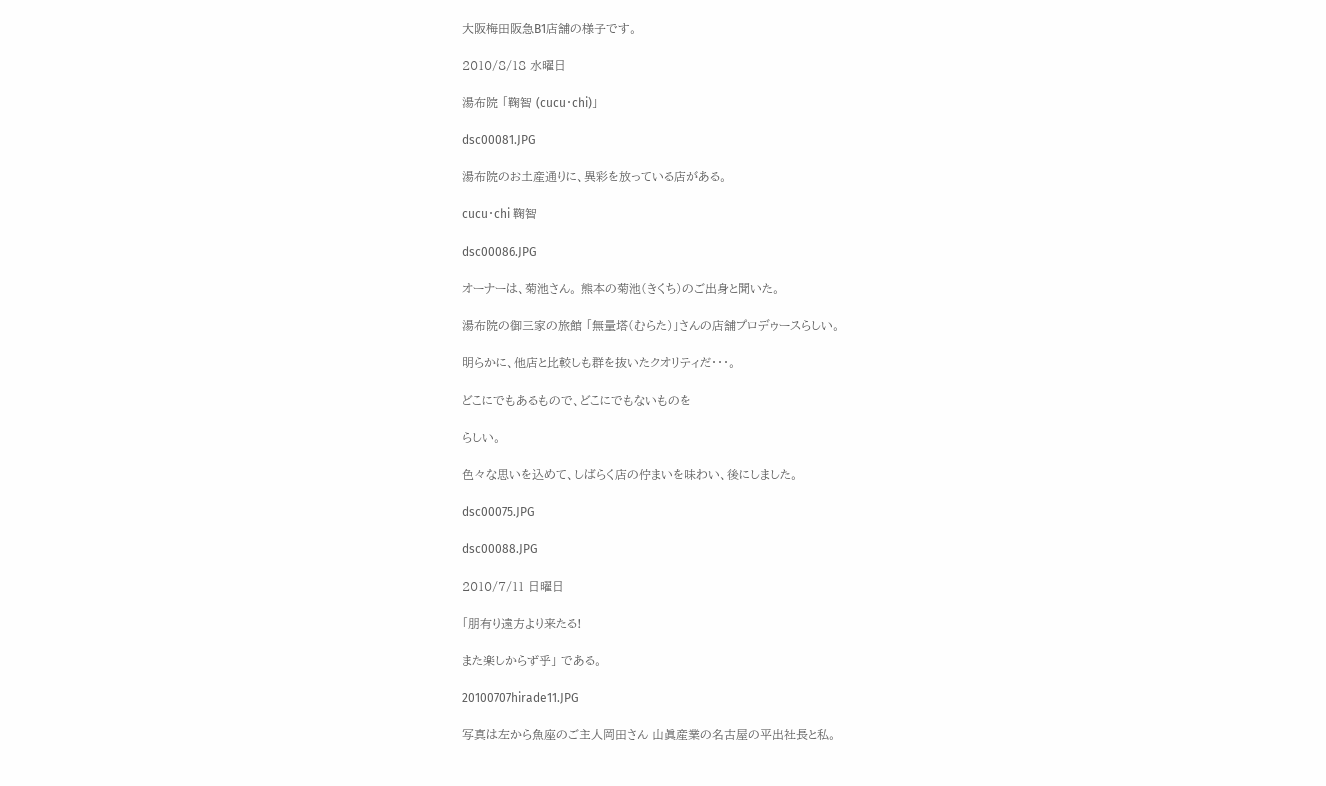大阪梅田阪急B1店舗の様子です。

2010/8/18 水曜日

湯布院 「鞠智 (cucu・chi)」

dsc00081.JPG

湯布院のお土産通りに、異彩を放っている店がある。

cucu・chi 鞠智

dsc00086.JPG

オーナーは、菊池さん。 熊本の菊池(きくち)のご出身と聞いた。

湯布院の御三家の旅館 「無量塔(むらた)」さんの店舗プロデゥースらしい。

明らかに、他店と比較しも群を抜いたクオリティだ・・・。

どこにでもあるもので、どこにでもないものを

らしい。

色々な思いを込めて、しばらく店の佇まいを味わい、後にしました。

dsc00075.JPG

dsc00088.JPG

2010/7/11 日曜日

「朋有り遠方より来たる!

また楽しからず乎」 である。

20100707hirade11.JPG

写真は左から魚座のご主人岡田さん 山眞産業の名古屋の平出社長と私。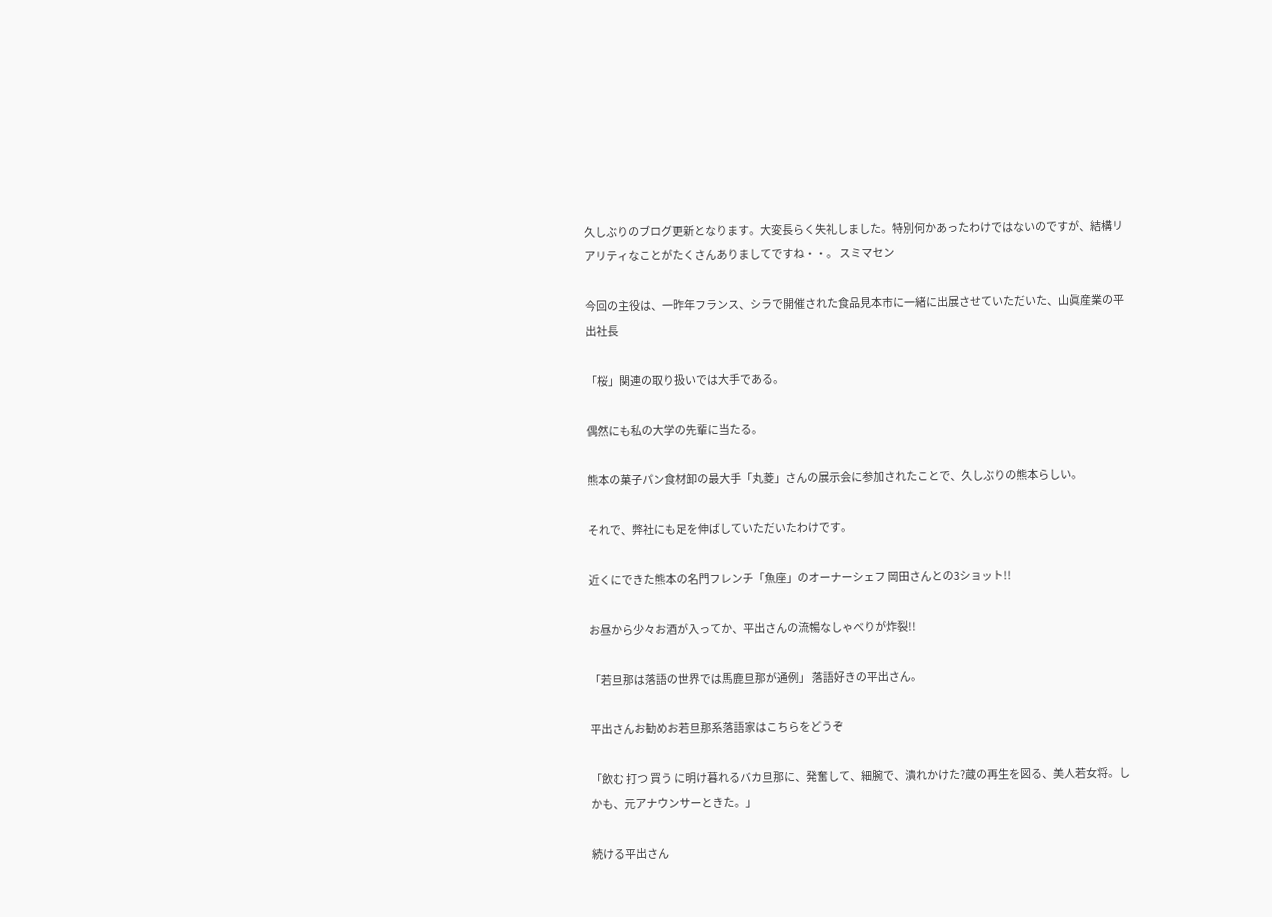久しぶりのブログ更新となります。大変長らく失礼しました。特別何かあったわけではないのですが、結構リアリティなことがたくさんありましてですね・・。 スミマセン

今回の主役は、一昨年フランス、シラで開催された食品見本市に一緒に出展させていただいた、山眞産業の平出社長

「桜」関連の取り扱いでは大手である。

偶然にも私の大学の先輩に当たる。

熊本の菓子パン食材卸の最大手「丸菱」さんの展示会に参加されたことで、久しぶりの熊本らしい。

それで、弊社にも足を伸ばしていただいたわけです。

近くにできた熊本の名門フレンチ「魚座」のオーナーシェフ 岡田さんとの3ショット!!

お昼から少々お酒が入ってか、平出さんの流暢なしゃべりが炸裂!!

「若旦那は落語の世界では馬鹿旦那が通例」 落語好きの平出さん。

平出さんお勧めお若旦那系落語家はこちらをどうぞ

「飲む 打つ 買う に明け暮れるバカ旦那に、発奮して、細腕で、潰れかけた?蔵の再生を図る、美人若女将。しかも、元アナウンサーときた。」

続ける平出さん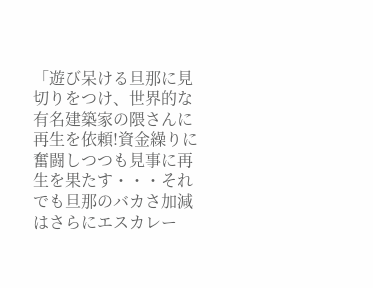「遊び呆ける旦那に見切りをつけ、世界的な有名建築家の隈さんに再生を依頼!資金繰りに奮闘しつつも見事に再生を果たす・・・それでも旦那のバカさ加減はさらにエスカレー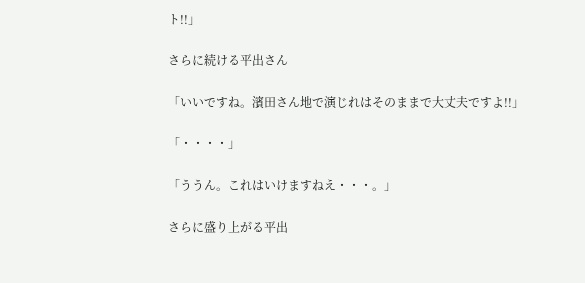ト!!」

さらに続ける平出さん

「いいですね。濱田さん地で演じれはそのままで大丈夫ですよ!!」

「・・・・」

「ううん。これはいけますねえ・・・。」

さらに盛り上がる平出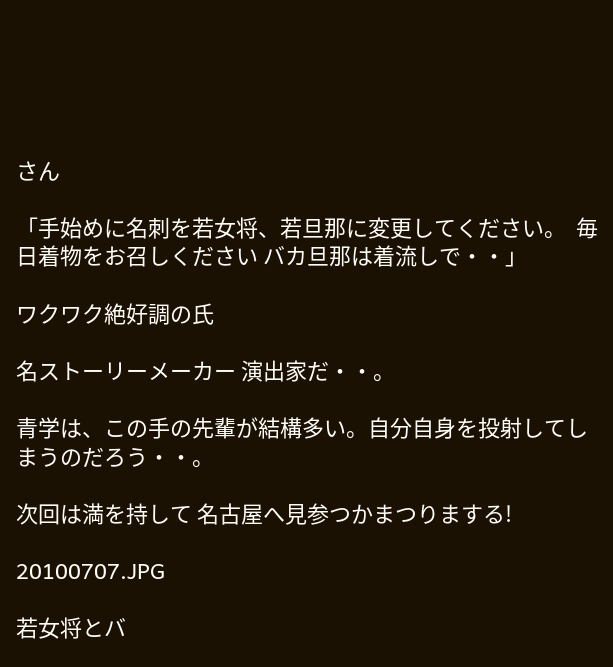さん

「手始めに名刺を若女将、若旦那に変更してください。  毎日着物をお召しください バカ旦那は着流しで・・」

ワクワク絶好調の氏

名ストーリーメーカー 演出家だ・・。

青学は、この手の先輩が結構多い。自分自身を投射してしまうのだろう・・。

次回は満を持して 名古屋へ見参つかまつりまする!

20100707.JPG

若女将とバ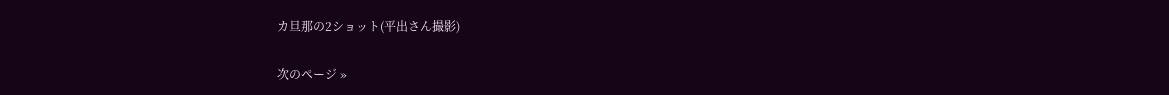カ旦那の2ショット(平出さん撮影)

次のページ »